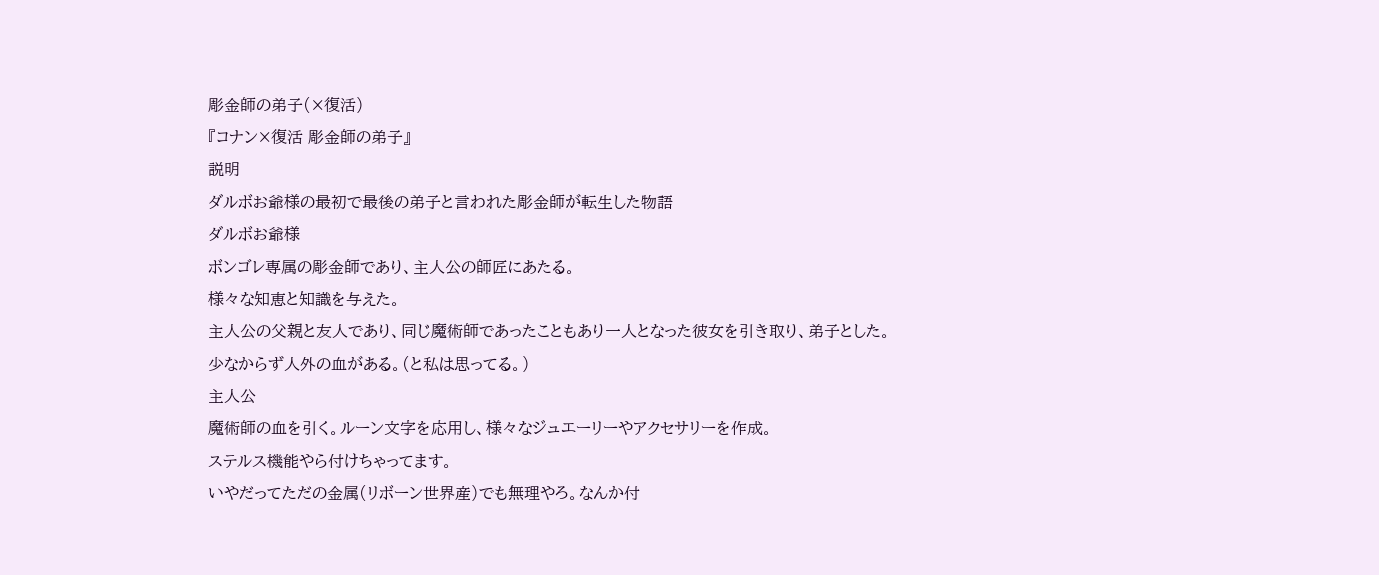彫金師の弟子(×復活)
『コナン×復活 彫金師の弟子』
説明
ダルボお爺様の最初で最後の弟子と言われた彫金師が転生した物語
ダルボお爺様
ボンゴレ専属の彫金師であり、主人公の師匠にあたる。
様々な知恵と知識を与えた。
主人公の父親と友人であり、同じ魔術師であったこともあり一人となった彼女を引き取り、弟子とした。
少なからず人外の血がある。(と私は思ってる。)
主人公
魔術師の血を引く。ルーン文字を応用し、様々なジュエーリーやアクセサリーを作成。
ステルス機能やら付けちゃってます。
いやだってただの金属(リボーン世界産)でも無理やろ。なんか付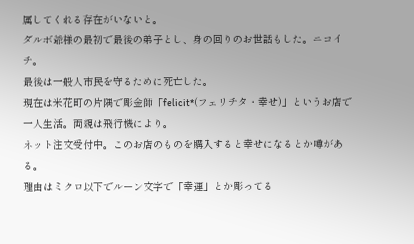属してくれる存在がいないと。
ダルボ爺様の最初で最後の弟子とし、身の回りのお世話もした。ニコイチ。
最後は一般人市民を守るために死亡した。
現在は米花町の片隅で彫金師「felicit*(フェリチタ・幸せ)」というお店で一人生活。両親は飛行機により。
ネット注文受付中。このお店のものを購入すると幸せになるとか噂がある。
理由はミクロ以下でルーン文字で「幸運」とか彫ってる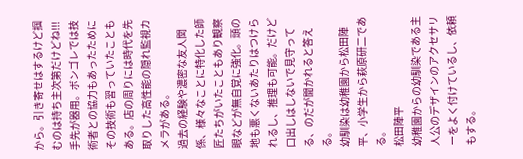から。引き寄せはするけど掴むのは持ち主次第だけどね!!!
手先が器用。ボンゴレでは技術者との協力もあったためにその技術も習っていたこともある。店の周りには時代を先取りした高性能の隠れ監視カメラがある。
過去の経験や濃密な友人関係、様々なことに特化した師匠たちがいたこともあり観察眼などが無自覚に強化。頭の地も悪くないあたりはつけられるし、推理も可能。だけど口出しはしないで見守ってる、のだが聞かれると答える。
幼馴染は幼稚園から松田陣平、小学生から萩原研二である。
松田陣平
幼稚園からの幼馴染である主人公のデザインのアクセサリーをよく付けているし、依頼もする。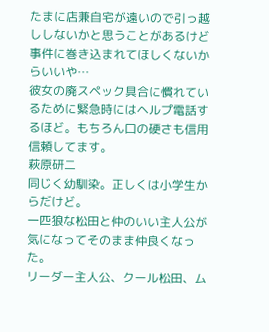たまに店兼自宅が遠いので引っ越ししないかと思うことがあるけど事件に巻き込まれてほしくないからいいや…
彼女の廃スペック具合に慣れているために緊急時にはヘルプ電話するほど。もちろん口の硬さも信用信頼してます。
萩原研二
同じく幼馴染。正しくは小学生からだけど。
一匹狼な松田と仲のいい主人公が気になってそのまま仲良くなった。
リーダー主人公、クール松田、ム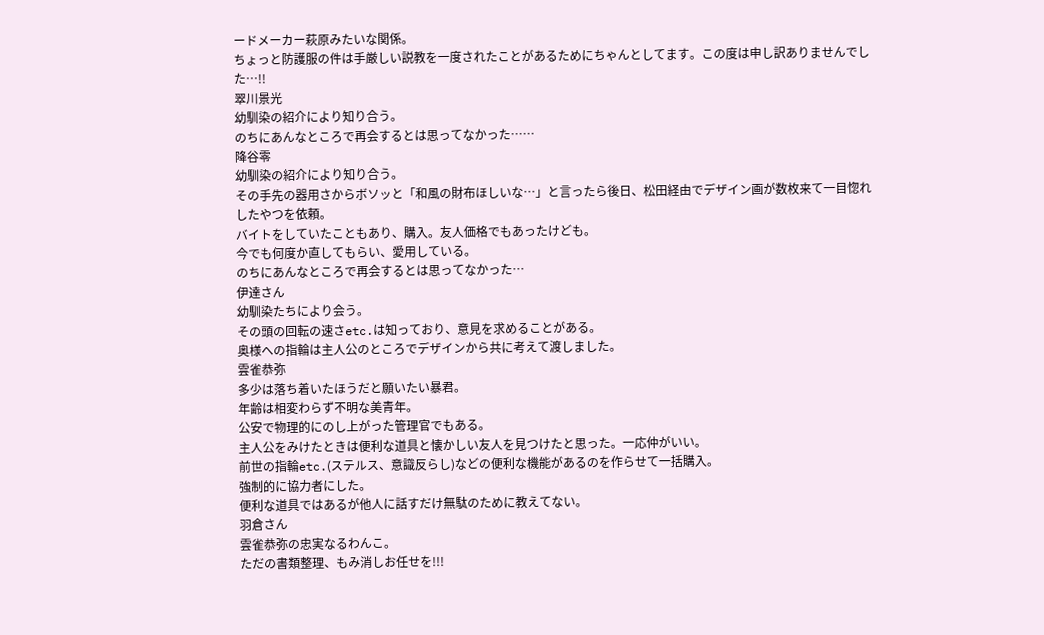ードメーカー萩原みたいな関係。
ちょっと防護服の件は手厳しい説教を一度されたことがあるためにちゃんとしてます。この度は申し訳ありませんでした…!!
翠川景光
幼馴染の紹介により知り合う。
のちにあんなところで再会するとは思ってなかった……
降谷零
幼馴染の紹介により知り合う。
その手先の器用さからボソッと「和風の財布ほしいな…」と言ったら後日、松田経由でデザイン画が数枚来て一目惚れしたやつを依頼。
バイトをしていたこともあり、購入。友人価格でもあったけども。
今でも何度か直してもらい、愛用している。
のちにあんなところで再会するとは思ってなかった…
伊達さん
幼馴染たちにより会う。
その頭の回転の速さetc.は知っており、意見を求めることがある。
奥様への指輪は主人公のところでデザインから共に考えて渡しました。
雲雀恭弥
多少は落ち着いたほうだと願いたい暴君。
年齢は相変わらず不明な美青年。
公安で物理的にのし上がった管理官でもある。
主人公をみけたときは便利な道具と懐かしい友人を見つけたと思った。一応仲がいい。
前世の指輪etc.(ステルス、意識反らし)などの便利な機能があるのを作らせて一括購入。
強制的に協力者にした。
便利な道具ではあるが他人に話すだけ無駄のために教えてない。
羽倉さん
雲雀恭弥の忠実なるわんこ。
ただの書類整理、もみ消しお任せを!!!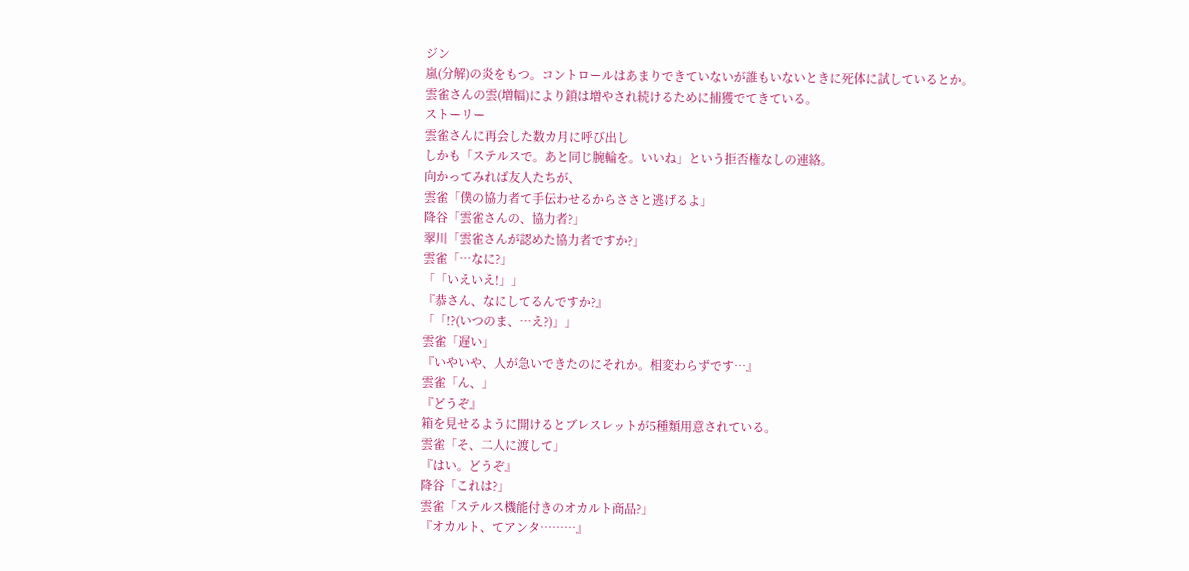ジン
嵐(分解)の炎をもつ。コントロールはあまりできていないが誰もいないときに死体に試しているとか。
雲雀さんの雲(増幅)により鎖は増やされ続けるために捕獲でてきている。
ストーリー
雲雀さんに再会した数カ月に呼び出し
しかも「ステルスで。あと同じ腕輪を。いいね」という拒否権なしの連絡。
向かってみれば友人たちが、
雲雀「僕の協力者て手伝わせるからささと逃げるよ」
降谷「雲雀さんの、協力者?」
翠川「雲雀さんが認めた協力者ですか?」
雲雀「…なに?」
「「いえいえ!」」
『恭さん、なにしてるんですか?』
「「!?(いつのま、…え?)」」
雲雀「遅い」
『いやいや、人が急いできたのにそれか。相変わらずです…』
雲雀「ん、」
『どうぞ』
箱を見せるように開けるとブレスレットが5種類用意されている。
雲雀「そ、二人に渡して」
『はい。どうぞ』
降谷「これは?」
雲雀「ステルス機能付きのオカルト商品?」
『オカルト、てアンタ………』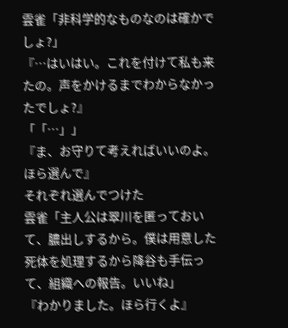雲雀「非科学的なものなのは確かでしょ?」
『…はいはい。これを付けて私も来たの。声をかけるまでわからなかったでしょ?』
「「…」」
『ま、お守りて考えればいいのよ。ほら選んで』
それぞれ選んでつけた
雲雀「主人公は翠川を匿っておいて、膿出しするから。僕は用意した死体を処理するから降谷も手伝って、組織への報告。いいね」
『わかりました。ほら行くよ』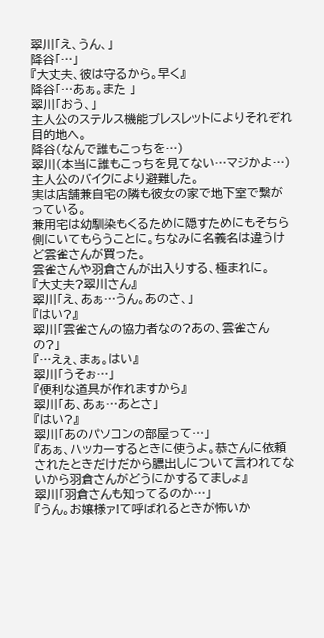翠川「え、うん、」
降谷「…」
『大丈夫、彼は守るから。早く』
降谷「…あぁ。また 」
翠川「おう、」
主人公のステルス機能ブレスレットによりそれぞれ目的地へ。
降谷(なんで誰もこっちを…)
翠川(本当に誰もこっちを見てない…マジかよ…)
主人公のバイクにより避難した。
実は店舗兼自宅の隣も彼女の家で地下室で繋がっている。
兼用宅は幼馴染もくるために隠すためにもそちら側にいてもらうことに。ちなみに名義名は違うけど雲雀さんが買った。
雲雀さんや羽倉さんが出入りする、極まれに。
『大丈夫?翠川さん』
翠川「え、あぁ…うん。あのさ、」
『はい?』
翠川「雲雀さんの協力者なの?あの、雲雀さんの?」
『…えぇ、まぁ。はい』
翠川「うそぉ…」
『便利な道具が作れますから』
翠川「あ、あぁ…あとさ」
『はい?』
翠川「あのパソコンの部屋って…」
『あぁ、ハッカーするときに使うよ。恭さんに依頼されたときだけだから膿出しについて言われてないから羽倉さんがどうにかするてましょ』
翠川「羽倉さんも知ってるのか…」
『うん。お嬢様ァ!て呼ばれるときが怖いか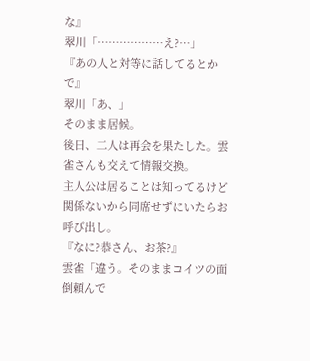な』
翠川「………………え?…」
『あの人と対等に話してるとかで』
翠川「あ、」
そのまま居候。
後日、二人は再会を果たした。雲雀さんも交えて情報交換。
主人公は居ることは知ってるけど関係ないから同席せずにいたらお呼び出し。
『なに?恭さん、お茶?』
雲雀「違う。そのままコイツの面倒頼んで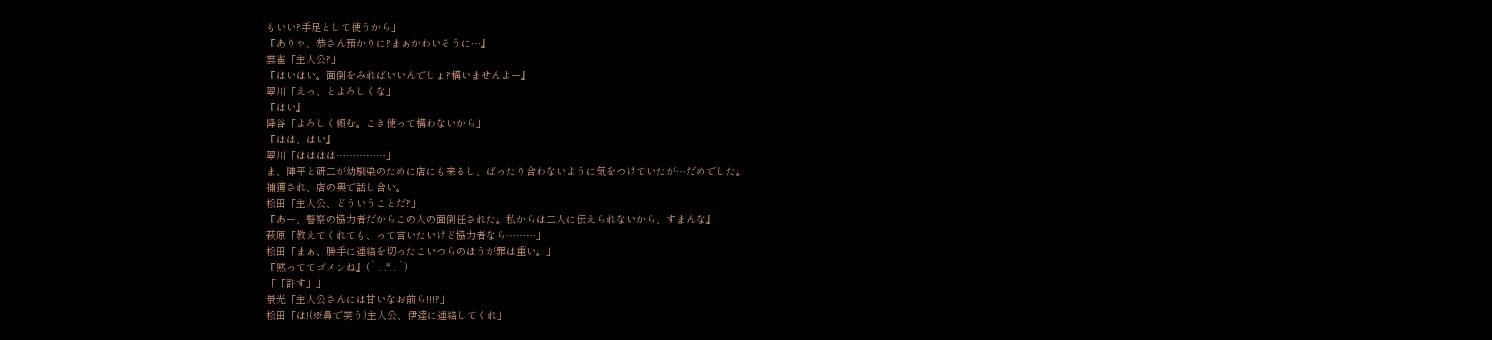もいい?手足として使うから」
『ありゃ、恭さん預かりに?まぁかわいそうに…』
雲雀「主人公?」
『はいはい。面倒をみればいいんでしょ?構いませんよー』
翠川「えっ、とよろしくな」
『はい』
降谷「よろしく頼む。こき使って構わないから」
『はは、はい』
翠川「はははは……………」
ま、陣平と研二が幼馴染のために店にも来るし、ばったり合わないように気をつけていたが…だめでした。
捕獲され、店の奥で話し合い。
松田「主人公、どういうことだ?」
『あー、警察の協力者だからこの人の面倒任された。私からは二人に伝えられないから、すまんな』
萩原「教えてくれても、って言いたいけど協力者なら………」
松田「まぁ、勝手に連絡を切ったこいつらのほうが罪は重い。」
『黙っててゴメンね』(´ . .* . `)
「「許す」」
景光「主人公さんには甘いなお前ら!!!?」
松田「は!(※鼻で笑う)主人公、伊達に連絡してくれ」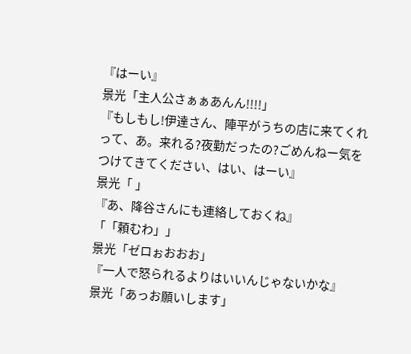『はーい』
景光「主人公さぁぁあんん!!!!」
『もしもし!伊達さん、陣平がうちの店に来てくれって、あ。来れる?夜勤だったの?ごめんねー気をつけてきてください、はい、はーい』
景光「 」
『あ、降谷さんにも連絡しておくね』
「「頼むわ」」
景光「ゼロぉおおお」
『一人で怒られるよりはいいんじゃないかな』
景光「あっお願いします」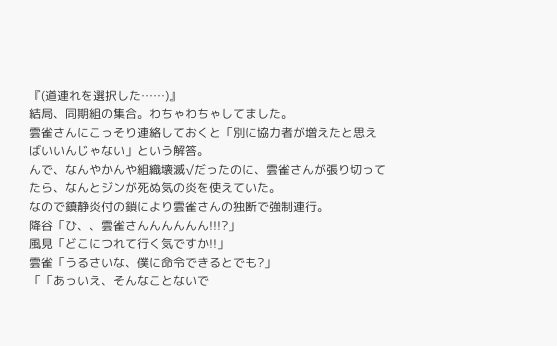『(道連れを選択した……)』
結局、同期組の集合。わちゃわちゃしてました。
雲雀さんにこっそり連絡しておくと「別に協力者が増えたと思えばいいんじゃない」という解答。
んで、なんやかんや組織壊滅√だったのに、雲雀さんが張り切ってたら、なんとジンが死ぬ気の炎を使えていた。
なので鎮静炎付の鎖により雲雀さんの独断で強制連行。
降谷「ひ、、雲雀さんんんんんん!!!?」
風見「どこにつれて行く気ですか!!」
雲雀「うるさいな、僕に命令できるとでも?」
「「あっいえ、そんなことないで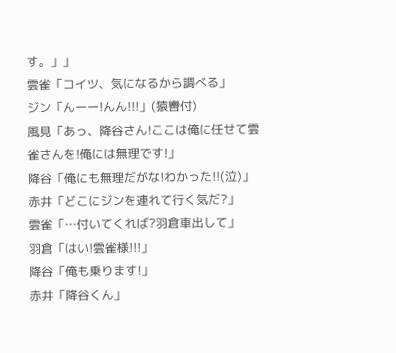す。」」
雲雀「コイツ、気になるから調べる」
ジン「んーー!んん!!!」(猿轡付)
風見「あっ、降谷さん!ここは俺に任せて雲雀さんを!俺には無理です!」
降谷「俺にも無理だがな!わかった!!(泣)」
赤井「どこにジンを連れて行く気だ?」
雲雀「…付いてくれば?羽倉車出して」
羽倉「はい!雲雀様!!!」
降谷「俺も乗ります!」
赤井「降谷くん」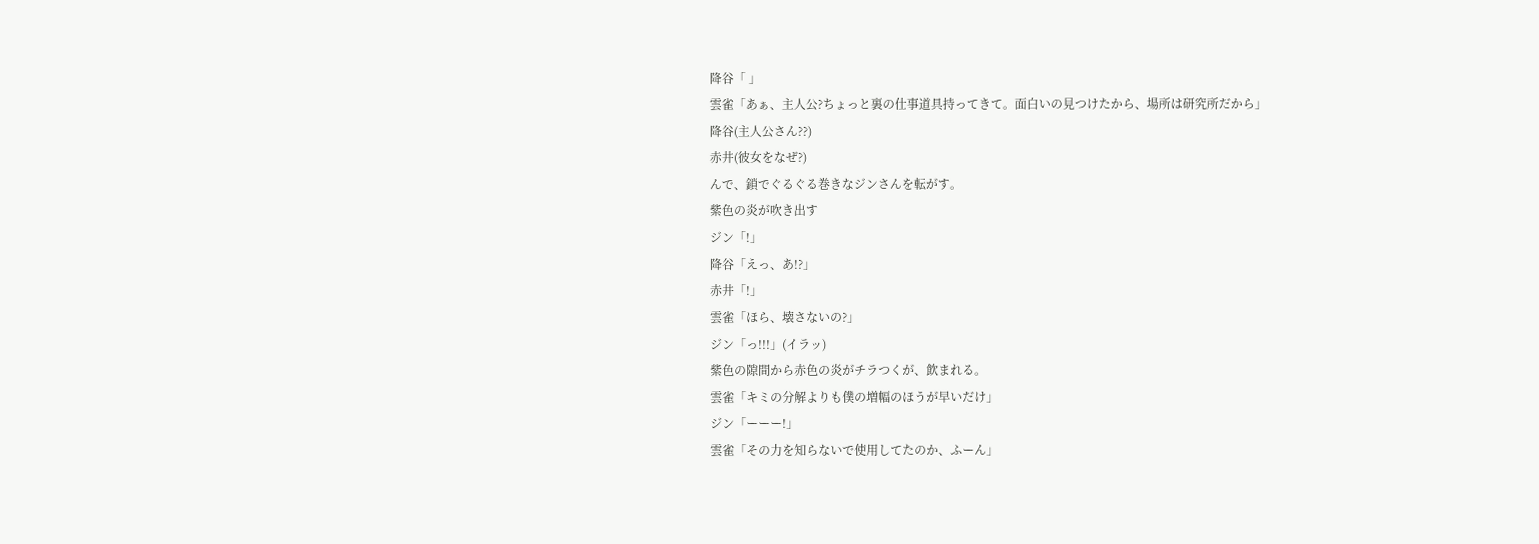降谷「 」
雲雀「あぁ、主人公?ちょっと裏の仕事道具持ってきて。面白いの見つけたから、場所は研究所だから」
降谷(主人公さん??)
赤井(彼女をなぜ?)
んで、鎖でぐるぐる巻きなジンさんを転がす。
紫色の炎が吹き出す
ジン「!」
降谷「えっ、あ!?」
赤井「!」
雲雀「ほら、壊さないの?」
ジン「っ!!!」(イラッ)
紫色の隙間から赤色の炎がチラつくが、飲まれる。
雲雀「キミの分解よりも僕の増幅のほうが早いだけ」
ジン「ーーー!」
雲雀「その力を知らないで使用してたのか、ふーん」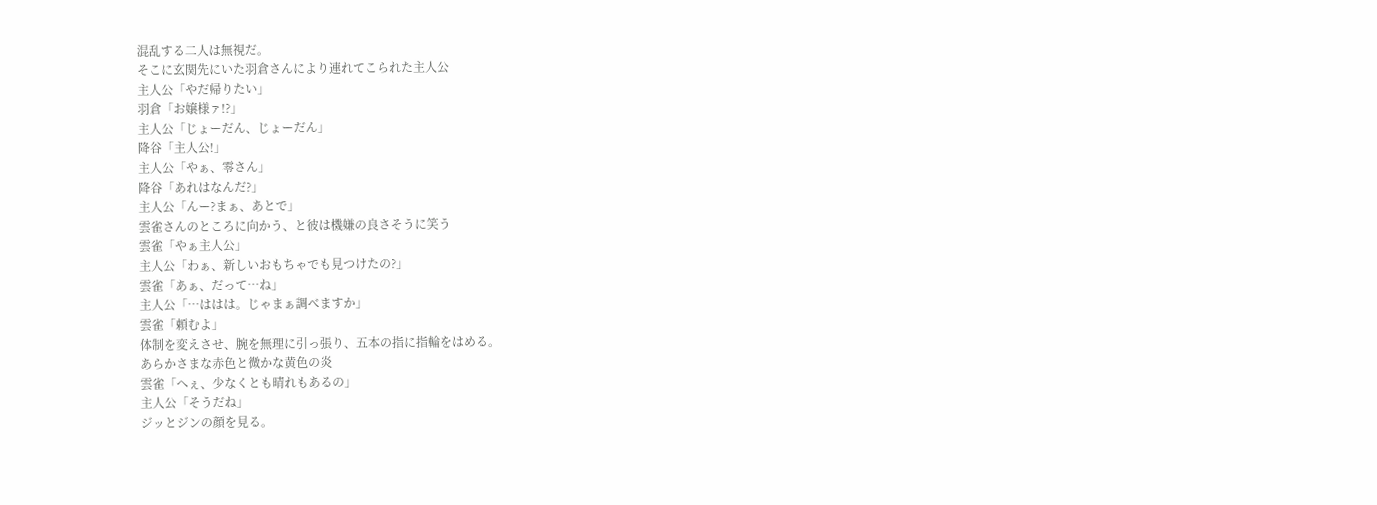混乱する二人は無視だ。
そこに玄関先にいた羽倉さんにより連れてこられた主人公
主人公「やだ帰りたい」
羽倉「お嬢様ァ!?」
主人公「じょーだん、じょーだん」
降谷「主人公!」
主人公「やぁ、零さん」
降谷「あれはなんだ?」
主人公「んー?まぁ、あとで」
雲雀さんのところに向かう、と彼は機嫌の良さそうに笑う
雲雀「やぁ主人公」
主人公「わぁ、新しいおもちゃでも見つけたの?」
雲雀「あぁ、だって…ね」
主人公「…ははは。じゃまぁ調べますか」
雲雀「頼むよ」
体制を変えさせ、腕を無理に引っ張り、五本の指に指輪をはめる。
あらかさまな赤色と微かな黄色の炎
雲雀「へぇ、少なくとも晴れもあるの」
主人公「そうだね」
ジッとジンの顔を見る。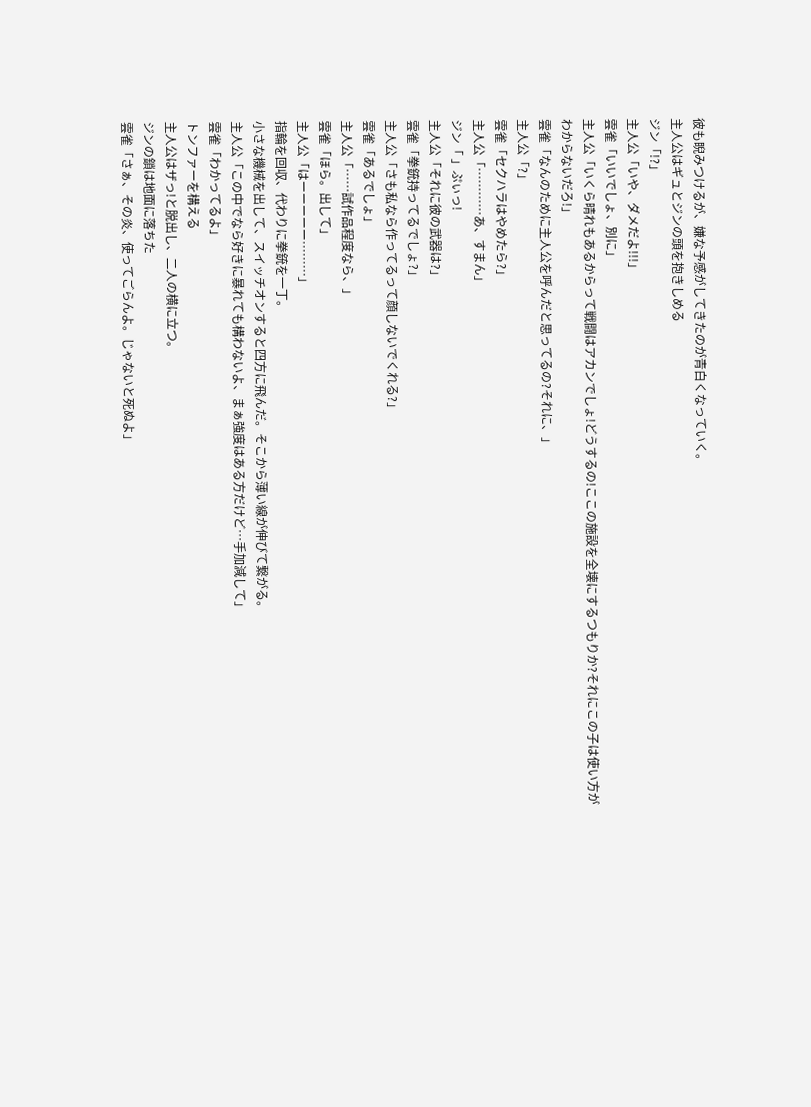彼も睨みつけるが、嫌な予感がしてきたのが青白くなっていく。
主人公はギュとジンの頭を抱きしめる
ジン「!?」
主人公「いや、ダメだよ!!!」
雲雀「いいでしょ、別に」
主人公「いくら晴れもあるからって戦闘はアカンでしょ!どうするの!ここの施設を全壊にするつもりか?それにこの子は使い方がわからないだろ!」
雲雀「なんのために主人公を呼んだと思ってるの?それに、」
主人公「?」
雲雀「セクハラはやめたら?」
主人公「…………あ、すまん」
ジン「 」ぷぃっ!
主人公「それに彼の武器は?」
雲雀「拳銃持ってるでしょ?」
主人公「さも私なら作ってるって顔しないでくれる?」
雲雀「あるでしょ」
主人公「……試作品程度なら、」
雲雀「ほら。出して」
主人公「はーーーーー………」
指輪を回収、代わりに拳銃を一丁。
小さな機械を出して、スイッチオンすると四方に飛んだ。そこから薄い線が伸びて繋がる。
主人公「この中でなら好きに暴れても構わないよ、まぁ強度はある方だけど…手加減して」
雲雀「わかってるよ」
トンファーを構える
主人公はザっ!と脱出し、二人の横に立つ。
ジンの鎖は地面に落ちた
雲雀「さぁ、その炎、使ってごらんよ。じゃないと死ぬよ」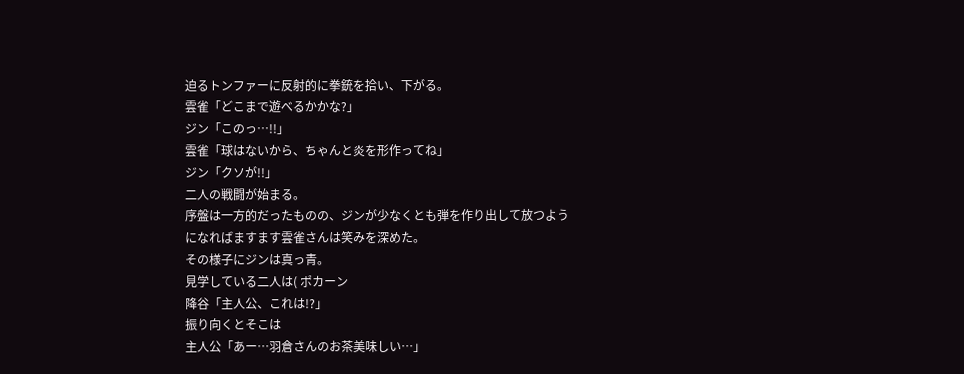迫るトンファーに反射的に拳銃を拾い、下がる。
雲雀「どこまで遊べるかかな?」
ジン「このっ…!!」
雲雀「球はないから、ちゃんと炎を形作ってね」
ジン「クソが!!」
二人の戦闘が始まる。
序盤は一方的だったものの、ジンが少なくとも弾を作り出して放つようになればますます雲雀さんは笑みを深めた。
その様子にジンは真っ青。
見学している二人は( ポカーン
降谷「主人公、これは!?」
振り向くとそこは
主人公「あー…羽倉さんのお茶美味しい…」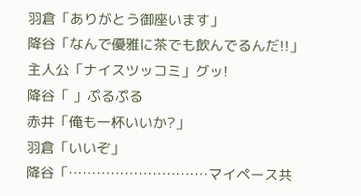羽倉「ありがとう御座います」
降谷「なんで優雅に茶でも飲んでるんだ!!」
主人公「ナイスツッコミ」グッ!
降谷「 」ぷるぷる
赤井「俺も一杯いいか?」
羽倉「いいぞ」
降谷「…………………………マイペース共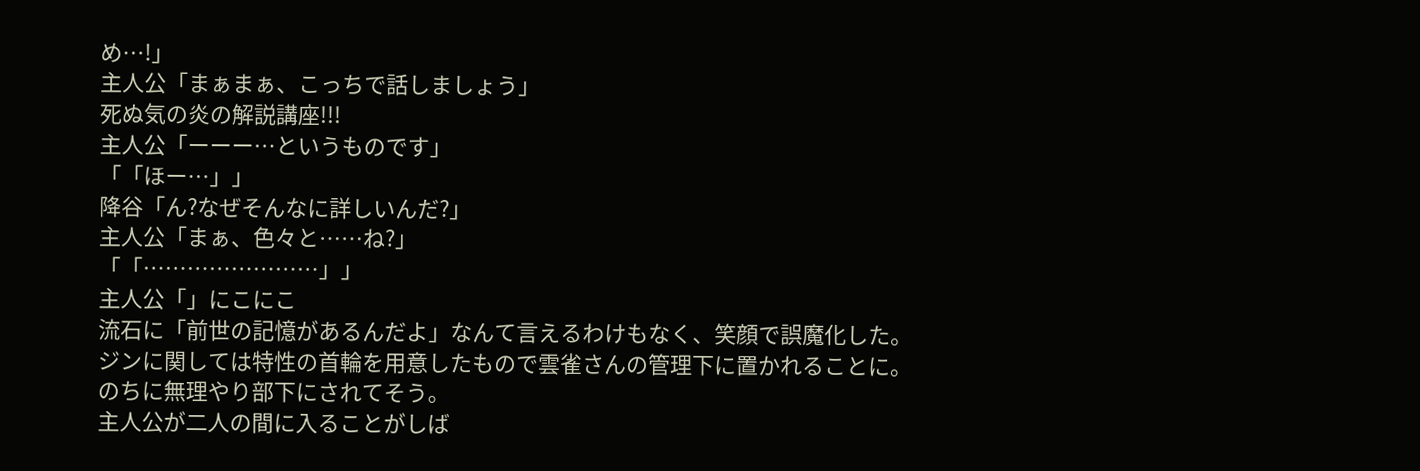め…!」
主人公「まぁまぁ、こっちで話しましょう」
死ぬ気の炎の解説講座!!!
主人公「ーーー…というものです」
「「ほー…」」
降谷「ん?なぜそんなに詳しいんだ?」
主人公「まぁ、色々と……ね?」
「「……………………」」
主人公「」にこにこ
流石に「前世の記憶があるんだよ」なんて言えるわけもなく、笑顔で誤魔化した。
ジンに関しては特性の首輪を用意したもので雲雀さんの管理下に置かれることに。
のちに無理やり部下にされてそう。
主人公が二人の間に入ることがしば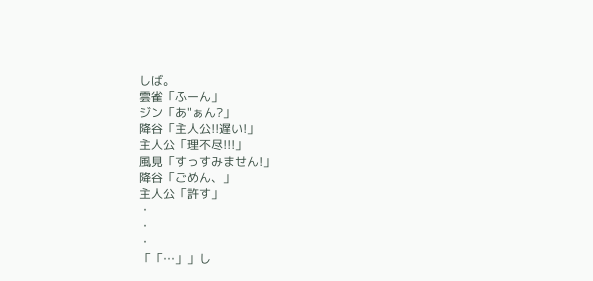しば。
雲雀「ふーん」
ジン「あ"ぁん?」
降谷「主人公!!遅い!」
主人公「理不尽!!!」
風見「すっすみません!」
降谷「ごめん、」
主人公「許す」
・
・
・
「「…」」し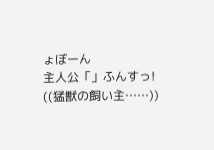ょぼーん
主人公「」ふんすっ!
((猛獣の飼い主……))